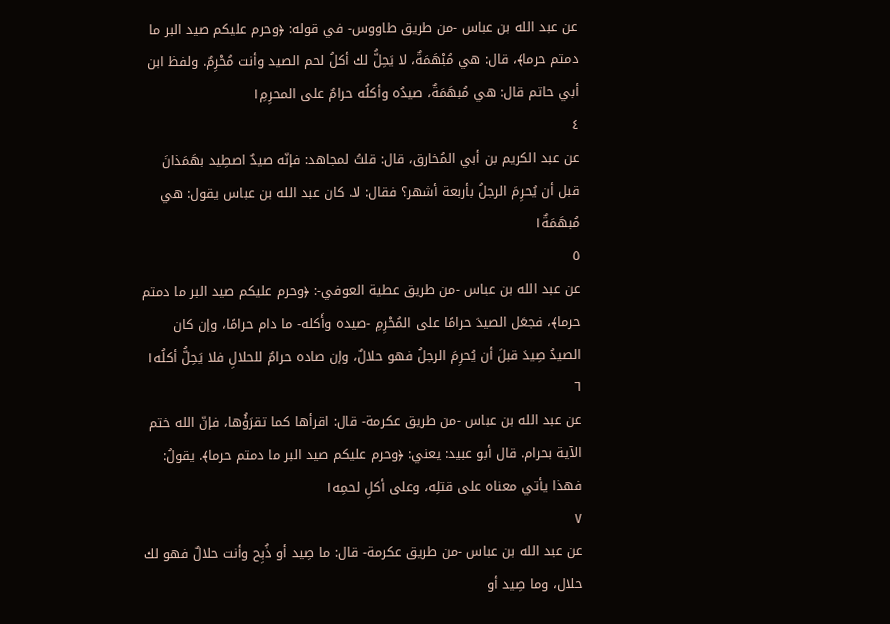عن عبد الله بن عباس -من طريق طاووس- في قوله: ﴿وحرم عليكم صيد البر ما دمتم حرما﴾، قال: هي مُبْهَمَةٌ، لا يَحِلُّ لك أكلُ لحم الصيد وأنت مُحْرِمٌ. ولفظ ابن أبي حاتم قال: هي مُبهَمَةٌ، صيدُه وأكلُه حرامٌ على المحرِمِ١
٤
عن عبد الكريم بن أبي المُخارق، قال: قلتُ لمجاهد: فإنّه صيدٌ اصطِيد بهَمَذانَ قبل أن يُحرِمَ الرجلُ بأربعة أشهر؟ فقال: لا. كان عبد الله بن عباس يقول: هي مُبهَمَةٌ١
٥
عن عبد الله بن عباس -من طريق عطية العوفي-: ﴿وحرم عليكم صيد البر ما دمتم حرما﴾، فجعَل الصيدَ حرامًا على المُحْرِمِ -صيده وأَكله- ما دام حرامًا، وإن كان الصيدُ صِيدَ قبلَ أن يُحرِمَ الرجلُ فهو حلالٌ، وإن صاده حرامٌ للحلالِ فلا يَحِلُّ أكلُه١
٦
عن عبد الله بن عباس -من طريق عكرمة- قال: اقرأها كما تقرَؤُها، فإنّ الله ختم الآية بحرام. قال أبو عبيد: يعني: ﴿وحرم عليكم صيد البر ما دمتم حرما﴾. يقولُ: فهذا يأتي معناه على قتلِه، وعلى أكلِ لحمِه١
٧
عن عبد الله بن عباس -من طريق عكرمة- قال: ما صِيد أو ذُبِح وأنت حلالٌ فهو لك حلال، وما صِيد أو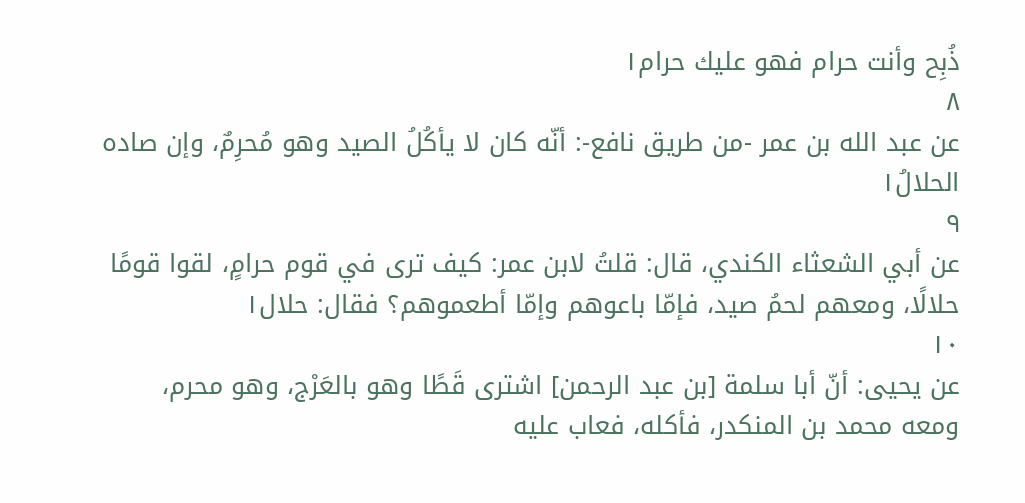ذُبِح وأنت حرام فهو عليك حرام١
٨
عن عبد الله بن عمر -من طريق نافع-: أنّه كان لا يأكُلُ الصيد وهو مُحرِمٌ، وإن صاده الحلالُ١
٩
عن أبي الشعثاء الكندي، قال: قلتُ لابن عمر: كيف ترى في قوم حرامٍ، لقوا قومًا حلالًا، ومعهم لحمُ صيد، فإمّا باعوهم وإمّا أطعموهم؟ فقال: حلال١
١٠
عن يحيى: أنّ أبا سلمة [بن عبد الرحمن] اشترى قَطًا وهو بالعَرْج، وهو محرم، ومعه محمد بن المنكدر، فأكله، فعاب عليه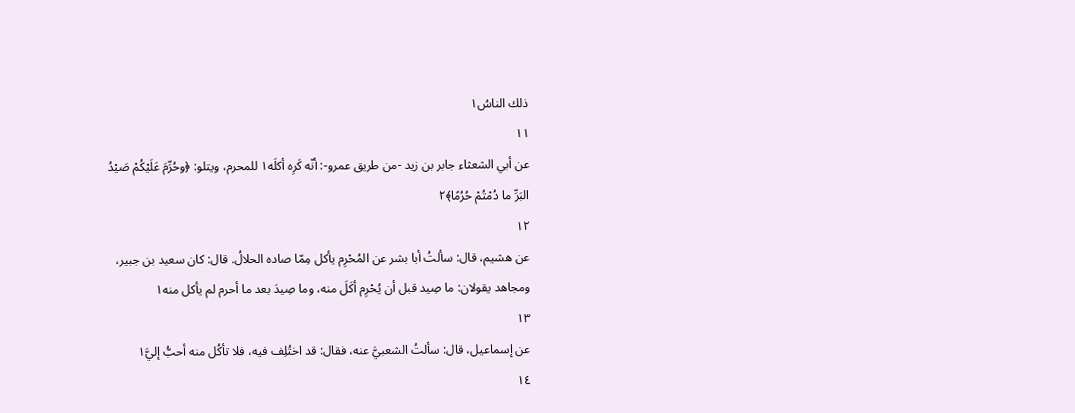ذلك الناسُ١
١١
عن أبي الشعثاء جابر بن زيد -من طريق عمرو-: أنّه كَرِه أكلَه١ للمحرم، ويتلو: ﴿وحُرِّمَ عَلَيْكُمْ صَيْدُ البَرِّ ما دُمْتُمْ حُرُمًا﴾٢
١٢
عن هشيم، قال: سألتُ أبا بشر عن المُحْرِم يأكل مِمّا صاده الحلالُ. قال: كان سعيد بن جبير، ومجاهد يقولان: ما صِيد قبل أن يُحْرِم أكَلَ منه، وما صِيدَ بعد ما أحرم لم يأكل منه١
١٣
عن إسماعيل، قال: سألتُ الشعبيَّ عنه، فقال: قد اختُلِف فيه، فلا تأكُل منه أحبُّ إليَّ١
١٤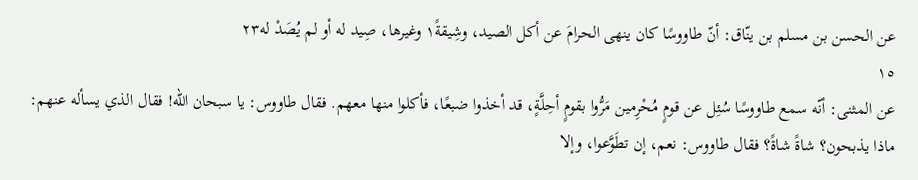عن الحسن بن مسلم بن ينّاق: أنّ طاووسًا كان ينهى الحرامَ عن أكل الصيد، وشِيقةً١ وغيرها، صِيد له أو لم يُصَدْ له٢٣
١٥
عن المثنى: أنّه سمع طاووسًا سُئِل عن قومٍ مُحْرِمين مَرُّوا بقومٍ أحِلَّةٍ، قد أخذوا ضبعًا، فأكلوا منها معهم. فقال طاووس: يا سبحان الله! فقال الذي يسأله عنهم: ماذا يذبحون؟ شاةً شاةً؟ فقال طاووس: نعم، إن تطَوَّعوا، وإلا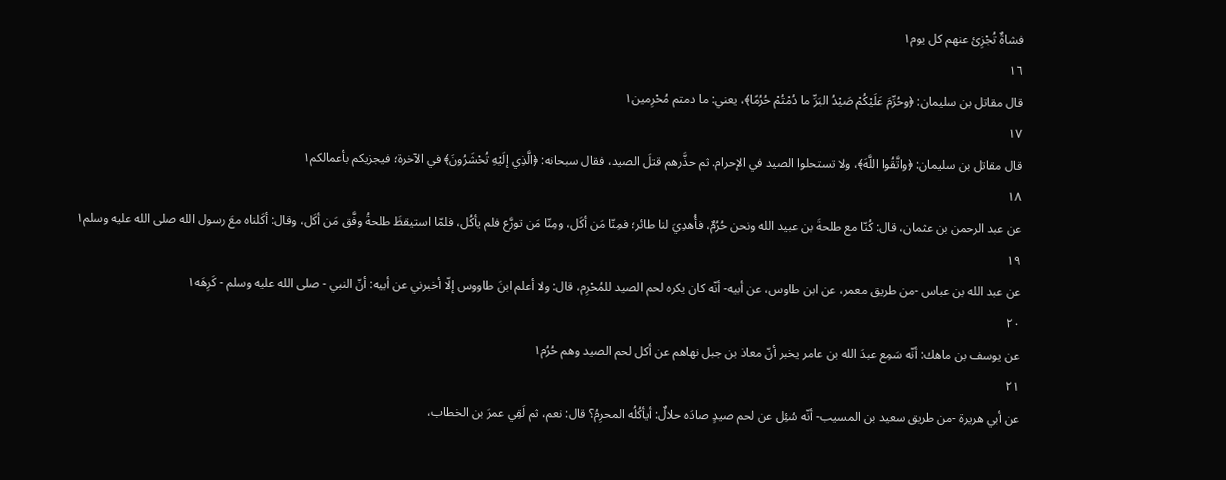فشاةٌ تُجْزِئ عنهم كل يوم١
١٦
قال مقاتل بن سليمان: ﴿وحُرِّمَ عَلَيْكُمْ صَيْدُ البَرِّ ما دُمْتُمْ حُرُمًا﴾، يعني: ما دمتم مُحْرِمين١
١٧
قال مقاتل بن سليمان: ﴿واتَّقُوا اللَّهَ﴾، ولا تستحلوا الصيد في الإحرام. ثم حذَّرهم قتلَ الصيد، فقال سبحانه: ﴿الَّذِي إلَيْهِ تُحْشَرُونَ﴾ في الآخرة؛ فيجزيكم بأعمالكم١
١٨
عن عبد الرحمن بن عثمان، قال: كُنّا مع طلحةَ بن عبيد الله ونحن حُرُمٌ، فأُهدِيَ لنا طائر؛ فمِنّا مَن أكَل، ومِنّا مَن تورَّع فلم يأكُل، فلمّا استيقظَ طلحةُ وفَّق مَن أكَل، وقال: أكَلناه معَ رسول الله صلى الله عليه وسلم١
١٩
عن عبد الله بن عباس -من طريق معمر، عن ابن طاوس، عن أبيه- أنّه كان يكره لحم الصيد للمُحْرِم، قال: ولا أعلم ابنَ طاووس إلّا أخبرني عن أبيه: أنّ النبي - صلى الله عليه وسلم - كَرِهَه١
٢٠
عن يوسف بن ماهك: أنّه سَمِع عبدَ الله بن عامر يخبر أنّ معاذ بن جبل نهاهم عن أكل لحم الصيد وهم حُرُم١
٢١
عن أبي هريرة -من طريق سعيد بن المسيب- أنّه سُئِل عن لحم صيدٍ صادَه حلالٌ: أيأكُلُه المحرِمُ؟ قال: نعم، ثم لَقِي عمرَ بن الخطاب،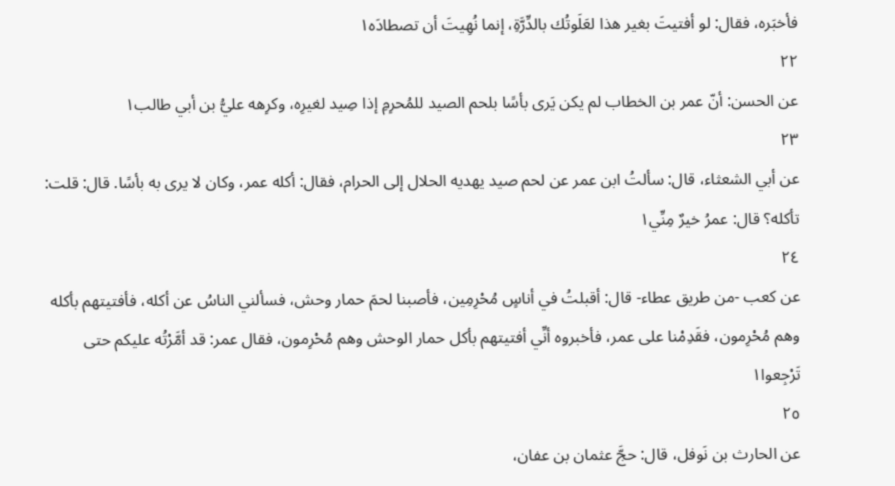فأخبَره، فقال: لو أفتيتَ بغير هذا لعَلَوتُك بالدِّرَّةِ، إنما نُهِيتَ أن تصطادَه١
٢٢
عن الحسن: أنّ عمر بن الخطاب لم يكن يَرى بأسًا بلحم الصيد للمُحرِمِ إذا صِيد لغيرِه، وكرِهه عليُّ بن أبي طالب١
٢٣
عن أبي الشعثاء، قال: سألتُ ابن عمر عن لحم صيد يهديه الحلال إلى الحرام، فقال: أكله عمر، وكان لا يرى به بأسًا. قال: قلت: تأكله؟ قال: عمرُ خيرٌ مِنِّي١
٢٤
عن كعب -من طريق عطاء- قال: أقبلتُ في أناسٍ مُحْرِمِين، فأصبنا لحمَ حمار وحش، فسألني الناسُ عن أكله، فأفتيتهم بأكله وهم مُحْرِمون، فقَدِمْنا على عمر، فأخبروه أنِّي أفتيتهم بأكل حمار الوحش وهم مُحْرِمون، فقال عمر: قد أمَّرْتُه عليكم حتى تَرْجِعوا١
٢٥
عن الحارث بن نَوفل، قال: حجَّ عثمان بن عفان،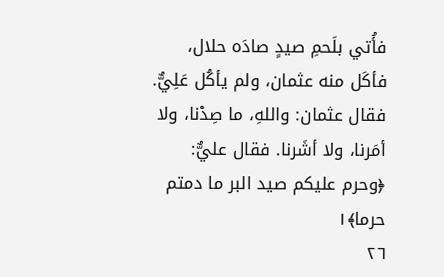فأُتي بلَحمِ صيدٍ صادَه حلال، فأكَل منه عثمان، ولم يأكُل عَلِيٌّ. فقال عثمان: واللهِ، ما صِدْنا، ولا أمَرنا، ولا أشَرنا. فقال عليٌّ: ﴿وحرم عليكم صيد البر ما دمتم حرما﴾١
٢٦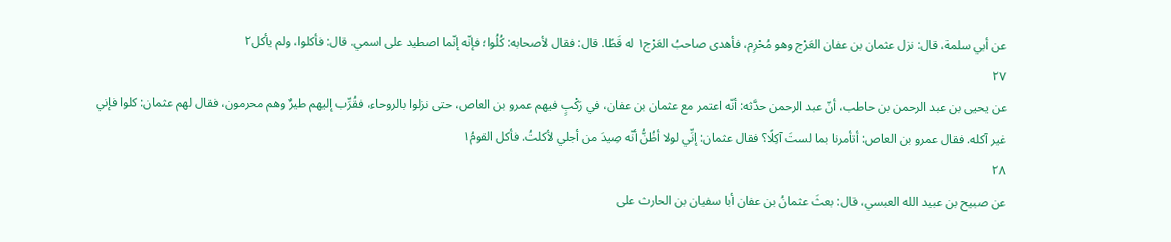عن أبي سلمة، قال: نزل عثمان بن عفان العَرْج وهو مُحْرِم، فأهدى صاحبُ العَرْج١ له قَطًا. قال: فقال لأصحابه: كُلُوا؛ فإنّه إنّما اصطيد على اسمي. قال: فأكلوا، ولم يأكل٢
٢٧
عن يحيى بن عبد الرحمن بن حاطب، أنّ عبد الرحمن حدَّثه: أنّه اعتمر مع عثمان بن عفان، في رَكْبٍ فيهم عمرو بن العاص، حتى نزلوا بالروحاء، فقُرِّب إليهم طيرٌ وهم محرمون، فقال لهم عثمان: كلوا فإني غير آكله. فقال عمرو بن العاص: أتأمرنا بما لستَ آكِلًا؟ فقال عثمان: إنِّي لولا أظُنُّ أنّه صِيدَ من أجلي لأكلتُ. فأكل القومُ١
٢٨
عن صبيح بن عبيد الله العبسي، قال: بعثَ عثمانُ بن عفان أبا سفيان بن الحارث على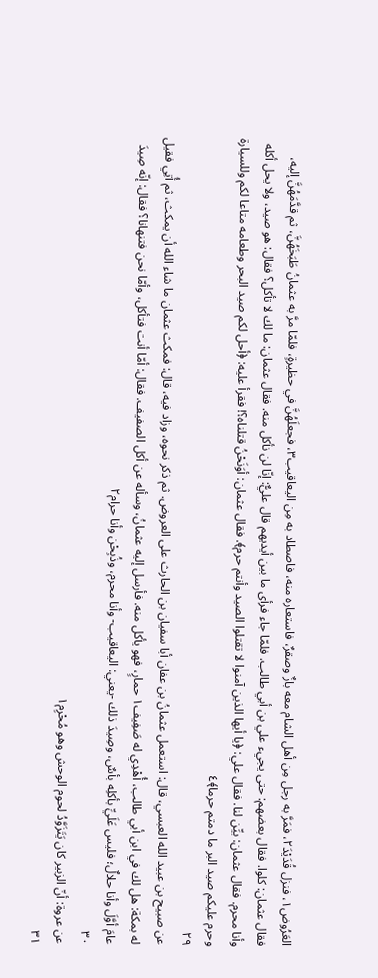العَرُوض١، فنزل قُدَيْدَ٢، فمَرَّ به رجل مِن أهل الشام معه بازٌ وصقرٌ، فاستعاره منه، فاصطاد به مِن اليعاقيب٣، فجعلَهُنَّ في حظيرةٍ، فلمّا مرَّ به عثمانُ طَبَخَهُنَّ، ثم قدَّمَهُنَّ إليه، فقال عثمان: كلوا. فقال بعضهم: حتى يجيء علي بن أبي طالب. فلمّا جاء فرأى ما بين أيديهم قال عليٌّ: إنّا لن نأكل منه. فقال عثمان: ما لك لا تأكل؟ فقال: هو صيد، ولا يحل أكله وأنا محرم. فقال عثمان: بيِّن لنا. فقال علي: ﴿يا أيها الذين آمنوا لا تقتلوا الصيد وأنتم حرم﴾. فقال عثمان: أوَنَحْنُ قتلناه؟! فقرأ عليه: ﴿أحل لكم صيد البحر وطعامه متاعا لكم وللسيارة وحرم عليكم صيد البر ما دمتم حرما﴾٤
٢٩
عن صبيح بن عبيد الله العبسي، قال: استعمل عثمانُ بن عفان أبا سفيان بن الحارث على العروض. ثم ذكر نحوه، وزاد فيه، قال: فمكث عثمان ما شاء الله أن يمكث، ثم أُتِي فقيل له بمكة: هل لك في ابن أبي طالب، أُهْدِي له صَفِيف١ حمارٍ، فهو يأكل منه. فأرسل إليه عثمانُ، وسأله عن أكل الصفيف. فقال: أمّا أنت فتأكل، وأمّا نحن فتنهانا؟ فقال: إنّه صِيدَ عامَ أوَّلَ وأنا حلالٌ؛ فليس عَلَيِّ بأكلِه بأسٌ، وصِيدَ ذلك -يعني: اليعاقيب- وأنا محرم، وذُبِحْن وأنا حرام٢
٣٠
عن عروة: أنّ الزبير كان يَتَزَوَّدُ لحوم الوحش وهو مُحْرِم١
٣١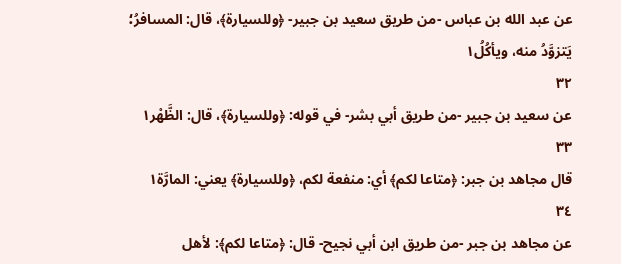عن عبد الله بن عباس -من طريق سعيد بن جبير- ﴿وللسيارة﴾، قال: المسافرُ؛ يَتزوَّدُ منه، ويأكُلُ١
٣٢
عن سعيد بن جبير -من طريق أبي بشر- في قوله: ﴿وللسيارة﴾، قال: الظَّهْر١
٣٣
قال مجاهد بن جبر: ﴿متاعا لكم﴾ أي: منفعة لكم، ﴿وللسيارة﴾ يعني: المارَّة١
٣٤
عن مجاهد بن جبر -من طريق ابن أبي نجيح- قال: ﴿متاعا لكم﴾: لأهل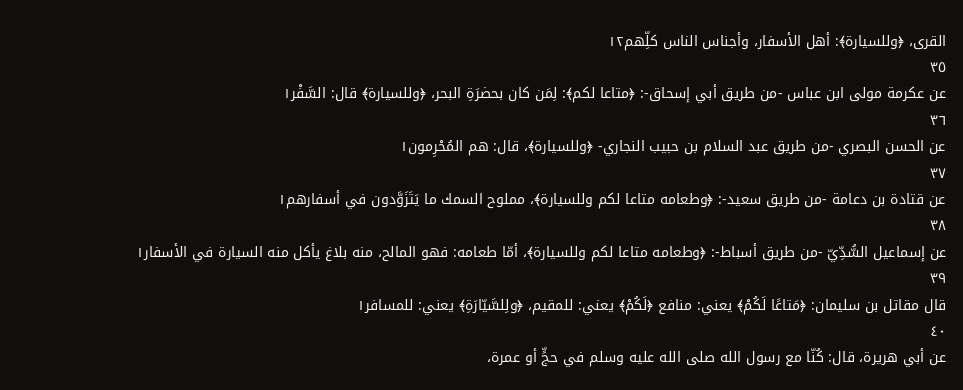القرى، ﴿وللسيارة﴾: أهل الأسفار، وأجناس الناس كلِّهم١٢
٣٥
عن عكرمة مولى ابن عباس -من طريق أبي إسحاق-: ﴿متاعا لكم﴾: لِمَن كان بحضرَةِ البحر، ﴿وللسيارة﴾ قال: السَّفْر١
٣٦
عن الحسن البصري -من طريق عبد السلام بن حبيب النجاري- ﴿وللسيارة﴾، قال: هم المُحْرِمون١
٣٧
عن قتادة بن دعامة -من طريق سعيد-: ﴿وطعامه متاعا لكم وللسيارة﴾، مملوح السمك ما يَتَزَوَّدون في أسفارهم١
٣٨
عن إسماعيل السُّدِّيّ -من طريق أسباط-: ﴿وطعامه متاعا لكم وللسيارة﴾، أمّا طعامه: فهو المالح، منه بلاغ يأكل منه السيارة في الأسفار١
٣٩
قال مقاتل بن سليمان: ﴿مَتاعًا لَكُمْ﴾ يعني: منافع ﴿لَكُمْ﴾ يعني: للمقيم، ﴿ولِلسَّيّارَةِ﴾ يعني: للمسافر١
٤٠
عن أبي هريرة، قال: كُنّا مع رسول الله صلى الله عليه وسلم في حجٍّ أو عمرة،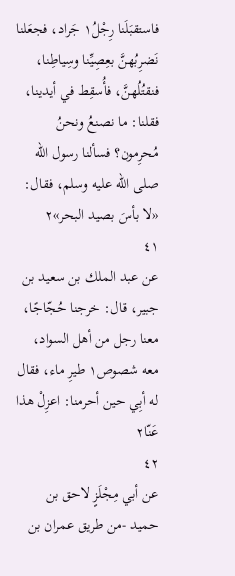فاستقبَلَنا رِجْلُ١ جَراد، فجعَلنا نَضرِبُهنَّ بعِصِيِّنا وسِياطِنا، فنقتُلُهنَّ، فأُسقِط في أيدينا، فقلنا: ما نصنعُ ونحنُ مُحرِمون؟ فسألنا رسول الله صلى الله عليه وسلم، فقال: «لا بأسَ بصيد البحر»٢
٤١
عن عبد الملك بن سعيد بن جبير، قال: خرجنا حُجّاجًا، معنا رجل من أهل السواد، معه شصوص١ طيرِ ماء، فقال له أبِي حين أحرمنا: اعزِلْ هذا عَنّا٢
٤٢
عن أبي مِجْلَزٍ لاحق بن حميد -من طريق عمران بن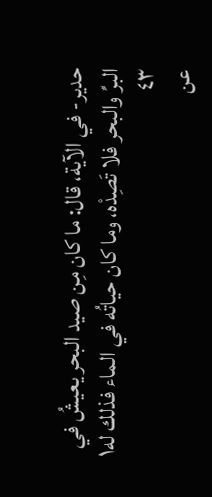حدير- في الآية، قال: ما كان مِن صيد البحر يعيشُ في البرِّ والبحر فلا تَصِدْه، وما كان حياتُه في الماء فذلك له١
٤٣
عن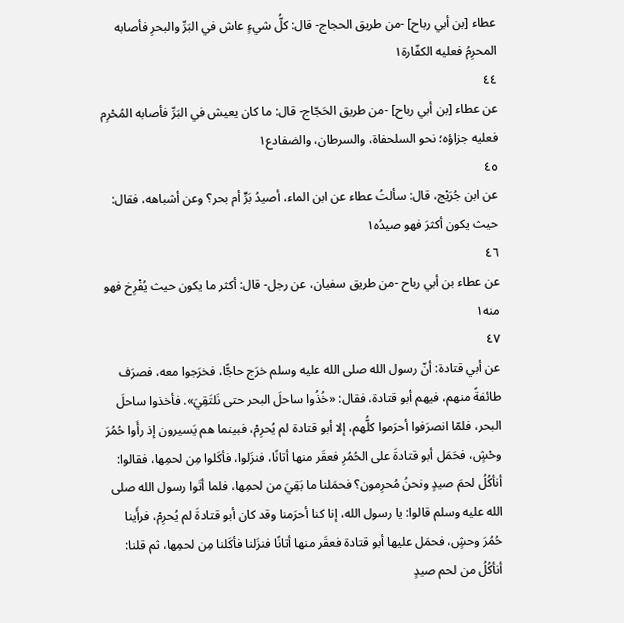عطاء [بن أبي رباح] -من طريق الحجاج- قال: كلُّ شيءٍ عاش في البَرِّ والبحرِ فأصابه المحرِمُ فعليه الكفّارة١
٤٤
عن عطاء [بن أبي رباح] -من طريق الحَجّاج- قال: ما كان يعيش في البَرِّ فأصابه المُحْرِم فعليه جزاؤه؛ نحو السلحفاة، والسرطان، والضفادع١
٤٥
عن ابن جُرَيْج، قال: سألتُ عطاء عن ابن الماء، أصيدُ بَرٍّ أم بحر؟ وعن أشباهه، فقال: حيث يكون أكثرَ فهو صيدُه١
٤٦
عن عطاء بن أبي رباح -من طريق سفيان، عن رجل- قال: أكثر ما يكون حيث يُفْرِخ فهو منه١
٤٧
عن أبي قتادة: أنّ رسول الله صلى الله عليه وسلم خرَج حاجًّا، فخرَجوا معه، فصرَف طائفةً منهم، فيهم أبو قتادة، فقال: «خُذُوا ساحلَ البحر حتى نَلتَقِيَ». فأخذوا ساحلَ البحر، فلمّا انصرَفوا أحرَموا كلُّهم، إلا أبو قتادة لم يُحرِمْ، فبينما هم يَسيرون إذ رأَوا حُمُرَ وحْشٍ، فحَمَل أبو قتادةَ على الحُمُرِ فعقَر منها أتانًا، فنزَلوا، فأكَلوا مِن لحمِها، فقالوا: أنأكُلُ لحمَ صيدٍ ونحنُ مُحرِمون؟ فحمَلنا ما بَقِيَ من لحمِها، فلما أتَوا رسول الله صلى الله عليه وسلم قالوا: يا رسول الله، إنا كنا أحرَمنا وقد كان أبو قتادةَ لم يُحرِمْ، فرأَينا حُمُرَ وحشٍ، فحمَل عليها أبو قتادة فعقَر منها أتانًا فنزَلنا فأكَلنا مِن لحمِها، ثم قلنا: أنأكُلُ من لحم صيدٍ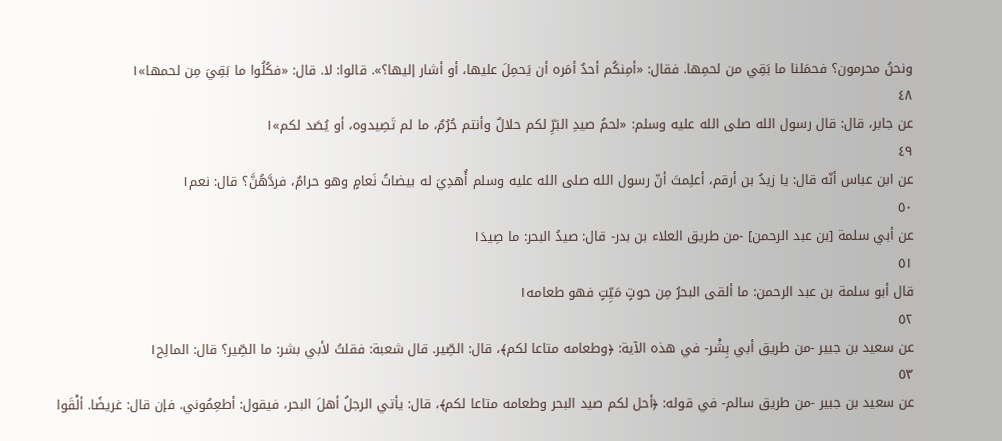ونحنُ محرمون؟ فحمَلنا ما بَقِي من لحمِها. فقال: «أمِنكُم أحدٌ أمَره أن يَحمِلَ عليها، أو أشار إليها؟». قالوا: لا. قال: «فكُلُوا ما بَقِيَ مِن لحمها»١
٤٨
عن جابر، قال: قال رسول الله صلى الله عليه وسلم: «لحمُ صيدِ البَرِّ لكم حلالٌ وأنتم حُرُمٌ، ما لم تَصِيدوه، أو يُصَد لكم»١
٤٩
عن ابن عباس أنّه قال: يا زيدُ بن أرقم، أعلِمتَ أنّ رسول الله صلى الله عليه وسلم أُهدِيَ له بيضاتُ نَعامٍ وهو حرامٌ، فردَّهُنَّ؟ قال: نعم١
٥٠
عن أبي سلمة [بن عبد الرحمن] -من طريق العلاء بن بدر- قال: صيدُ البحر: ما صِيدَ١
٥١
قال أبو سلمة بن عبد الرحمن: ما ألقى البحرُ مِن حوتٍ مَيِّتٍ فهو طعامه١
٥٢
عن سعيد بن جبير -من طريق أبي بِشْر- في هذه الآية: ﴿وطعامه متاعا لكم﴾، قال: الصِّير. قال شعبة: فقلتُ لأبي بشر: ما الصِّير؟ قال: المالِح١
٥٣
عن سعيد بن جبير -من طريق سالم- في قوله: ﴿أحل لكم صيد البحر وطعامه متاعا لكم﴾، قال: يأتي الرجلُ أهلَ البحر، فيقول: أطعِمُوني. فإن قال: غريضًا. ألْقَوا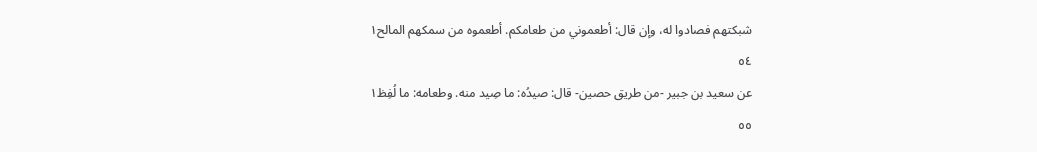شبكتهم فصادوا له، وإن قال: أطعموني من طعامكم. أطعموه من سمكهم المالح١
٥٤
عن سعيد بن جبير -من طريق حصين- قال: صيدُه: ما صِيد منه. وطعامه: ما لُفِظ١
٥٥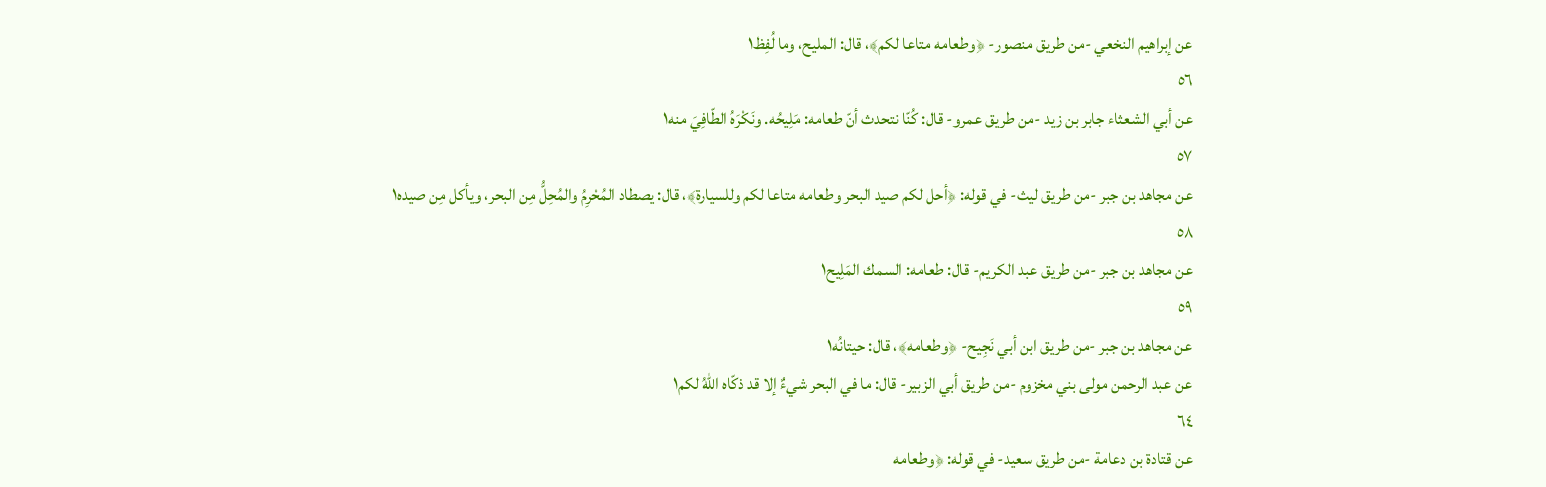عن إبراهيم النخعي -من طريق منصور- ﴿وطعامه متاعا لكم﴾، قال: المليح، وما لُفِظ١
٥٦
عن أبي الشعثاء جابر بن زيد -من طريق عمرو- قال: كُنّا نتحدث أنّ طعامه: مَلِيحُه. ونَكْرَهُ الطّافِيَ منه١
٥٧
عن مجاهد بن جبر -من طريق ليث- في قوله: ﴿أحل لكم صيد البحر وطعامه متاعا لكم وللسيارة﴾، قال: يصطاد المُحْرِمُ والمُحِلُّ مِن البحر، ويأكل مِن صيده١
٥٨
عن مجاهد بن جبر -من طريق عبد الكريم- قال: طعامه: السمك المَلِيح١
٥٩
عن مجاهد بن جبر -من طريق ابن أبي نَجِيح- ﴿وطعامه﴾، قال: حيتانُه١
عن عبد الرحمن مولى بني مخزوم -من طريق أبي الزبير- قال: ما في البحر شيءٌ إلا قد ذكّاه اللهُ لكم١
٦٤
عن قتادة بن دعامة -من طريق سعيد- في قوله: ﴿وطعامه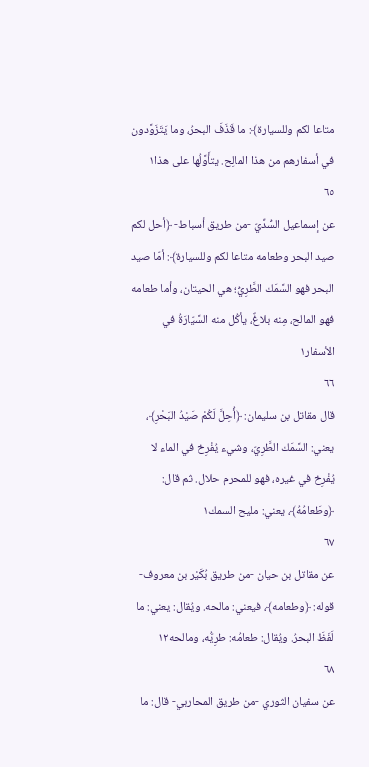متاعا لكم وللسيارة﴾: ما قَذَفَ البحرُ، وما يَتَزَوَّدون في أسفارهم من هذا المالِح. يتأَوَّلُها على هذا١
٦٥
عن إسماعيل السُّدِّيّ -من طريق أسباط- ﴿أحل لكم صيد البحر وطعامه متاعا لكم وللسيارة﴾: أمّا صيد البحر فهو السَّمَك الطَّرِيُّ؛ هي الحيتان، وأما طعامه فهو المالح، مِنه بلاغٌ، يأكُل منه السَّيّارَةُ في الأسفار١
٦٦
قال مقاتل بن سليمان: ﴿أُحِلَّ لَكُمْ صَيْدُ البَحْرِ﴾، يعني: السَّمَك الطَّرِيّ، وشيء يُفْرِخ في الماء لا يُفْرِخ في غيره، فهو للمحرم حلال. ثم قال: ﴿وطَعامُهُ﴾، يعني: مليح السمك١
٦٧
عن مقاتل بن حيان -من طريق بُكَيْر بن معروف- قوله: ﴿وطعامه﴾، فيعني: مالحه. ويُقال: يعني: ما لَفَظَ البحرُ. ويُقال: طعامُه: طرِيُّه، ومالحه١٢
٦٨
عن سفيان الثوري -من طريق المحاربي- قال: ما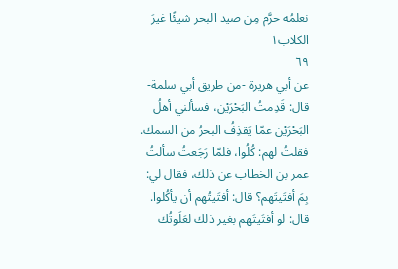نعلمُه حرَّم مِن صيد البحر شيئًا غيرَ الكلاب١
٦٩
عن أبي هريرة -من طريق أبي سلمة- قال: قَدِمتُ البَحْرَيْن، فسألني أهلُ البَحْرَيْن عمّا يَقذِفُ البحرُ من السمك. فقلتُ لهم: كُلُوا، فلمّا رَجَعتُ سألتُ عمر بن الخطاب عن ذلك، فقال لي: بِمَ أفتَيتَهم؟ قال: أفتَيتُهم أن يأكُلوا. قال: لو أفتَيتَهم بغير ذلك لعَلَوتُك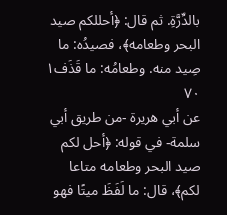بالدِّرَّةِ. ثم قال: ﴿أحللكم صيد البحر وطعامه﴾، فصيدُه: ما صِيد منه. وطعامُه: ما قَذَف١
٧٠
عن أبي هريرة -من طريق أبي سلمة- في قوله: ﴿أحل لكم صيد البحر وطعامه متاعا لكم﴾، قال: ما لَفَظَ ميتًا فهو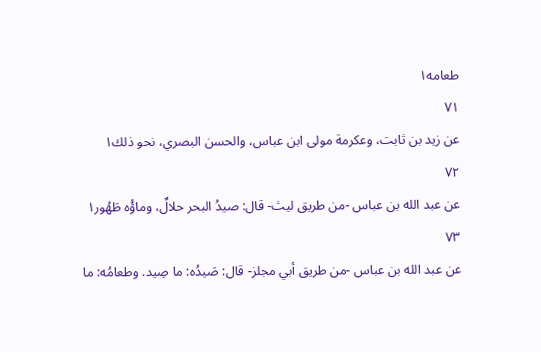طعامه١
٧١
عن زيد بن ثابت، وعكرمة مولى ابن عباس، والحسن البصري، نحو ذلك١
٧٢
عن عبد الله بن عباس -من طريق ليث- قال: صيدُ البحر حلالٌ، وماؤُه طَهُور١
٧٣
عن عبد الله بن عباس -من طريق أبي مجلز- قال: صَيدُه: ما صِيد. وطعامُه: ما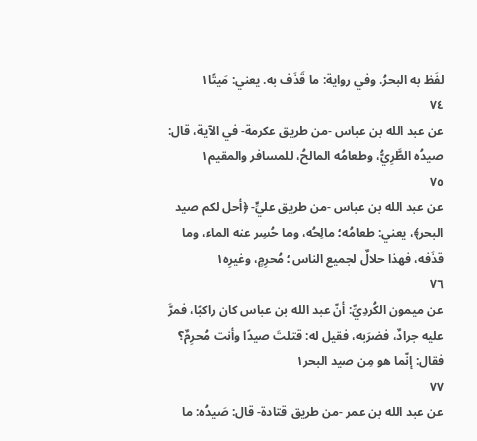لفَظ به البحرُ. وفي رواية: ما قَذَف به. يعني: مَيتًا١
٧٤
عن عبد الله بن عباس -من طريق عكرمة- في الآية، قال: صيدُه الطَّرِيُّ، وطعامُه المالحُ، للمسافر والمقيم١
٧٥
عن عبد الله بن عباس -من طريق عليٍّ- ﴿أحل لكم صيد البحر﴾، يعني: طعامُه؛ مالِحُه، وما حُسِر عنه الماء، وما قذَفه، فهذا حلالٌ لجميع الناس؛ مُحرِمٍ، وغيرِه١
٧٦
عن ميمون الكُردِيِّ: أنّ عبد الله بن عباس كان راكبًا، فمرَّ عليه جرادٌ، فضرَبه، فقيل له: قتلتَ صيدًا وأنت مُحرِمٌ؟ فقال: إنّما هو مِن صيد البحر١
٧٧
عن عبد الله بن عمر -من طريق قتادة- قال: صَيدُه: ما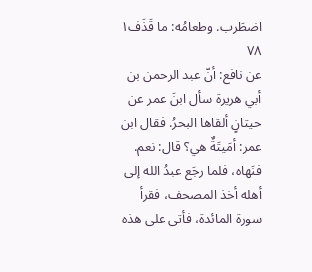اضطَرب. وطعامُه: ما قَذَف١
٧٨
عن نافع: أنّ عبد الرحمن بن أبي هريرة سأل ابنَ عمر عن حيتانٍ ألقاها البحرُ. فقال ابن عمر: أمَيتَةٌ هي؟ قال: نعم. فنَهاه، فلما رجَع عبدُ الله إلى أهله أخذ المصحف، فقرأ سورة المائدة، فأتى على هذه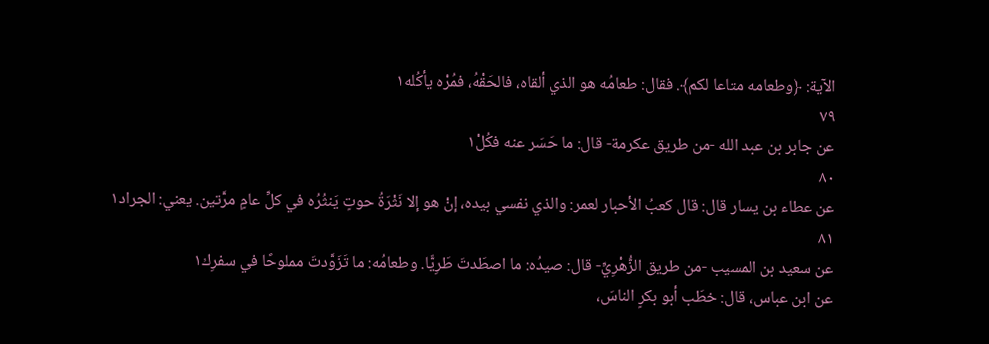الآية: ﴿وطعامه متاعا لكم﴾. فقال: طعامُه هو الذي ألقاه، فالحَقْهُ، فمُرْه يأكُله١
٧٩
عن جابر بن عبد الله -من طريق عكرمة- قال: ما حَسَر عنه فكُلْ١
٨٠
عن عطاء بن يسار قال: قال كعبُ الأحبار لعمر: والذي نفسي بيده، إنْ هو إلا نَثْرَةُ حوتٍ يَنثُرُه في كلِّ عامٍ مرَّتين. يعني: الجراد١
٨١
عن سعيد بن المسيب -من طريق الزُّهْرِيِّ- قال: صيدُه: ما اصطَدتَ طَرِيًّا. وطعامُه: ما تَزَوَّدتَ مملوحًا في سفرِك١
عن ابن عباس، قال: خطَب أبو بكرٍ الناسَ،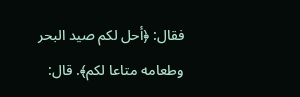فقال: ﴿أحل لكم صيد البحر وطعامه متاعا لكم﴾. قال: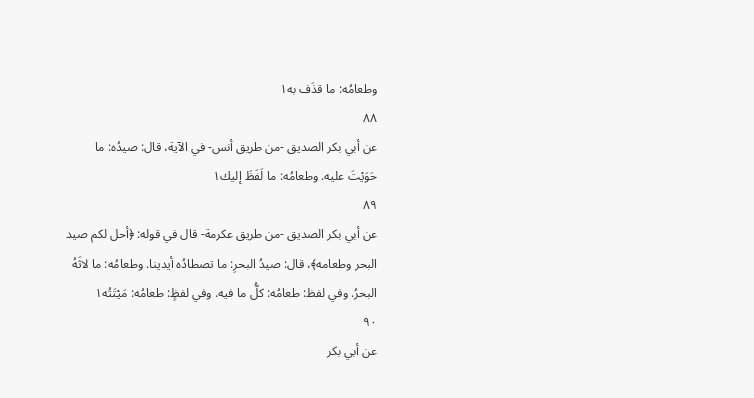وطعامُه: ما قذَف به١
٨٨
عن أبي بكر الصديق -من طريق أنس- في الآية، قال: صيدُه: ما حَوَيْتَ عليه. وطعامُه: ما لَفَظَ إليك١
٨٩
عن أبي بكر الصديق -من طريق عكرمة- قال في قوله: ﴿أحل لكم صيد البحر وطعامه﴾، قال: صيدُ البحرِ: ما تصطادُه أيدينا. وطعامُه: ما لاثَهُ البحرُ. وفي لفظ: طعامُه: كلُّ ما فيه. وفي لفظٍ: طعامُه: مَيْتَتُه١
٩٠
عن أبي بكر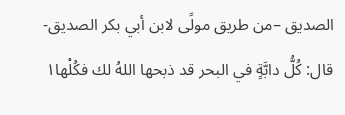الصديق –من طريق مولًى لابن أبي بكر الصديق- قال: كُلُّ دابَّةٍ في البحر قد ذبحها اللهُ لك فكُلْها١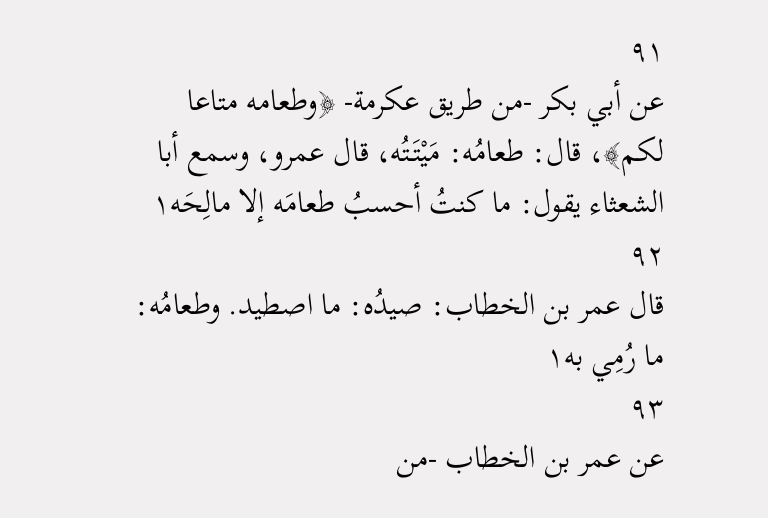٩١
عن أبي بكر -من طريق عكرمة- ﴿وطعامه متاعا لكم﴾، قال: طعامُه: مَيْتَتُه، قال عمرو، وسمع أبا الشعثاء يقول: ما كنتُ أحسبُ طعامَه إلا مالِحَه١
٩٢
قال عمر بن الخطاب: صيدُه: ما اصطيد. وطعامُه: ما رُمِي به١
٩٣
عن عمر بن الخطاب -من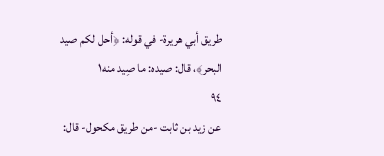طريق أبي هريرة- في قوله: ﴿أحل لكم صيد البحر﴾، قال: صيده: ما صِيد منه١
٩٤
عن زيد بن ثابت -من طريق مكحول- قال: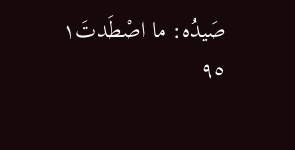صَيدُه: ما اصْطَدتَ١
٩٥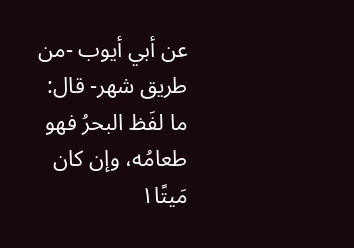عن أبي أيوب -من طريق شهر- قال: ما لفَظ البحرُ فهو طعامُه، وإن كان مَيتًا١